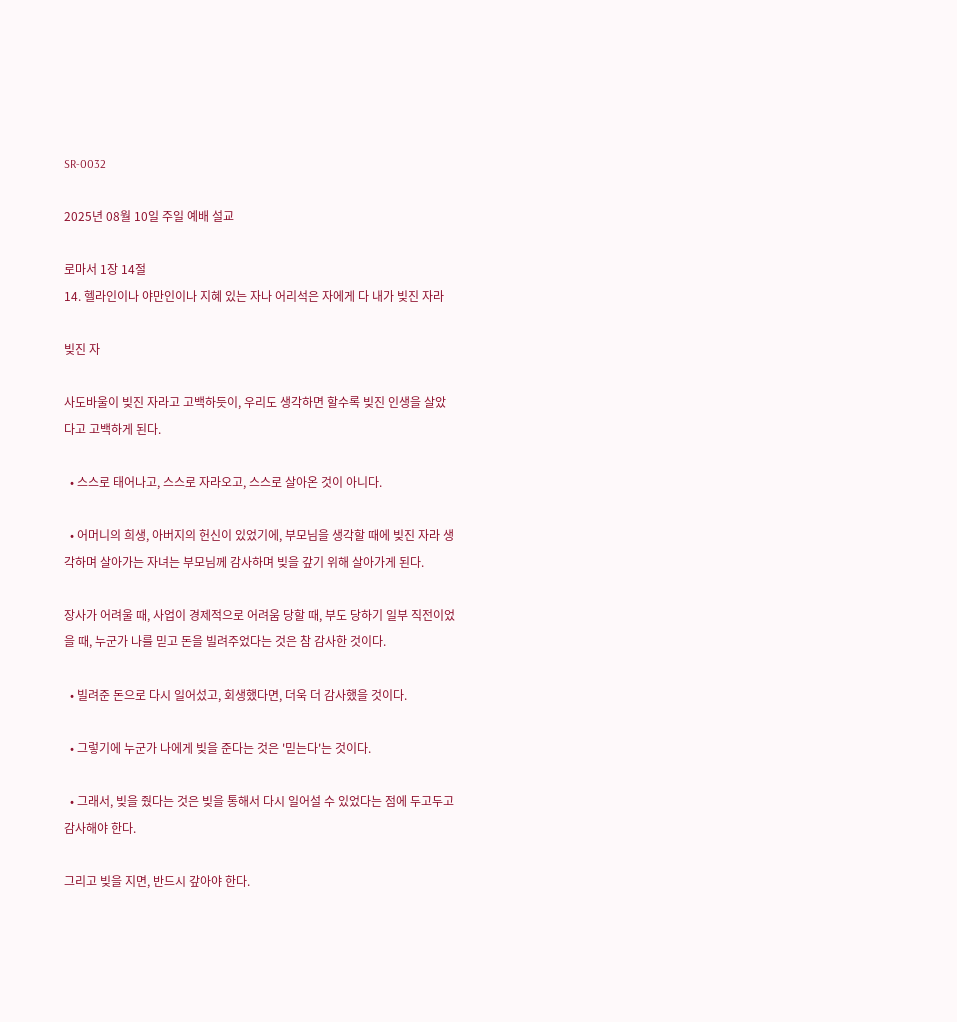SR-0032

2025년 08월 10일 주일 예배 설교

로마서 1장 14절
14. 헬라인이나 야만인이나 지혜 있는 자나 어리석은 자에게 다 내가 빚진 자라

빚진 자

사도바울이 빚진 자라고 고백하듯이, 우리도 생각하면 할수록 빚진 인생을 살았다고 고백하게 된다.

  • 스스로 태어나고, 스스로 자라오고, 스스로 살아온 것이 아니다.

  • 어머니의 희생, 아버지의 헌신이 있었기에, 부모님을 생각할 때에 빚진 자라 생각하며 살아가는 자녀는 부모님께 감사하며 빚을 갚기 위해 살아가게 된다.

장사가 어려울 때, 사업이 경제적으로 어려움 당할 때, 부도 당하기 일부 직전이었을 때, 누군가 나를 믿고 돈을 빌려주었다는 것은 참 감사한 것이다.

  • 빌려준 돈으로 다시 일어섰고, 회생했다면, 더욱 더 감사했을 것이다.

  • 그렇기에 누군가 나에게 빚을 준다는 것은 '믿는다'는 것이다.

  • 그래서, 빚을 줬다는 것은 빚을 통해서 다시 일어설 수 있었다는 점에 두고두고 감사해야 한다.

그리고 빚을 지면, 반드시 갚아야 한다.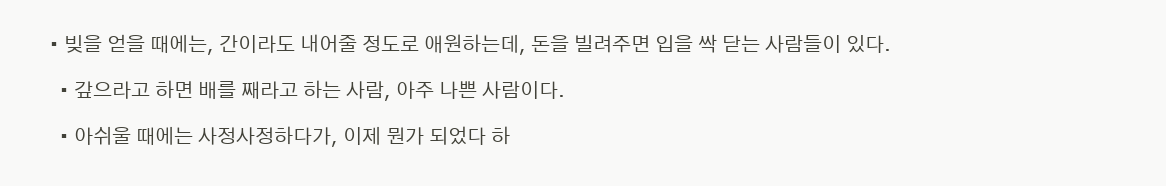• 빚을 얻을 때에는, 간이라도 내어줄 정도로 애원하는데, 돈을 빌려주면 입을 싹 닫는 사람들이 있다.

  • 갚으라고 하면 배를 째라고 하는 사람, 아주 나쁜 사람이다.

  • 아쉬울 때에는 사정사정하다가, 이제 뭔가 되었다 하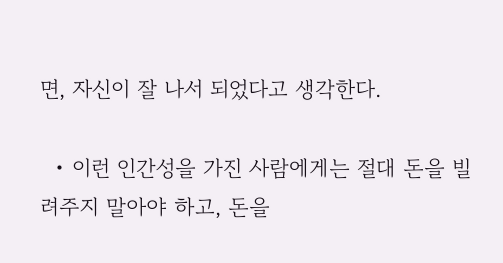면, 자신이 잘 나서 되었다고 생각한다.

  • 이런 인간성을 가진 사람에게는 절대 돈을 빌려주지 말아야 하고, 돈을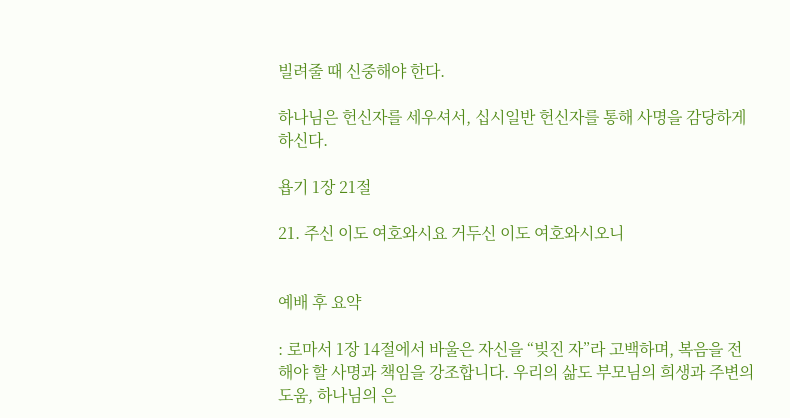빌려줄 때 신중해야 한다.

하나님은 헌신자를 세우셔서, 십시일반 헌신자를 통해 사명을 감당하게 하신다.

욥기 1장 21절

21. 주신 이도 여호와시요 거두신 이도 여호와시오니


예배 후 요약

: 로마서 1장 14절에서 바울은 자신을 “빚진 자”라 고백하며, 복음을 전해야 할 사명과 책임을 강조합니다. 우리의 삶도 부모님의 희생과 주변의 도움, 하나님의 은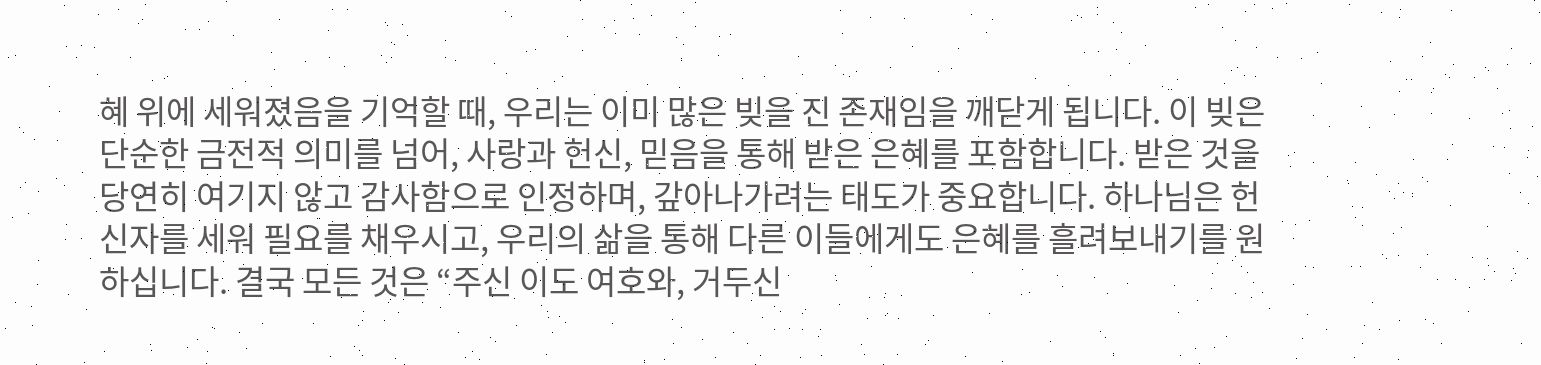혜 위에 세워졌음을 기억할 때, 우리는 이미 많은 빚을 진 존재임을 깨닫게 됩니다. 이 빚은 단순한 금전적 의미를 넘어, 사랑과 헌신, 믿음을 통해 받은 은혜를 포함합니다. 받은 것을 당연히 여기지 않고 감사함으로 인정하며, 갚아나가려는 태도가 중요합니다. 하나님은 헌신자를 세워 필요를 채우시고, 우리의 삶을 통해 다른 이들에게도 은혜를 흘려보내기를 원하십니다. 결국 모든 것은 “주신 이도 여호와, 거두신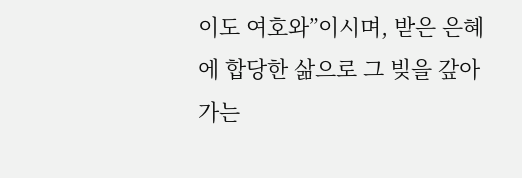이도 여호와”이시며, 받은 은혜에 합당한 삶으로 그 빚을 갚아가는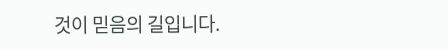것이 믿음의 길입니다.